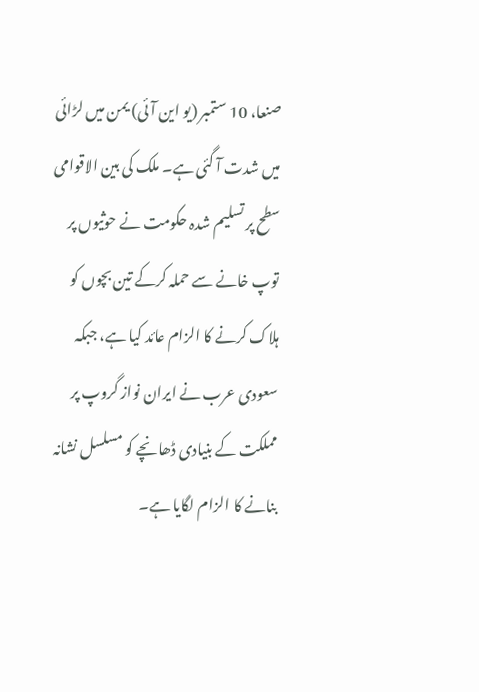صنعا، 10 ستمبر (یو این آئی) یمن میں لڑائی میں شدت آ گئی ہے۔ ملک کی بین الاقوامی سطح پر تسلیم شدہ حکومت نے حوثیوں پر توپ خانے سے حملہ کرکے تین بچوں کو ہلاک کرنے کا الزام عائد کیا ہے، جبکہ سعودی عرب نے ایران نواز گروپ پر مملکت کے بنیادی ڈھانچے کو مسلسل نشانہ بنانے کا الزام لگایا ہے۔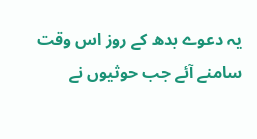یہ دعوے بدھ کے روز اس وقت سامنے آئے جب حوثیوں نے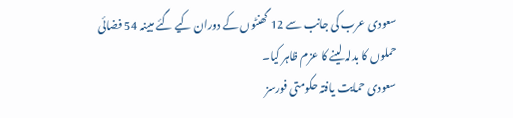سعودی عرب کی جانب سے 12 گھنٹوں کے دوران کیے گئے مبینہ 54 فضائی حملوں کا بدلہ لینے کا عزم ظاہر کیا۔
سعودی حمایت یافتہ حکومتی فورسز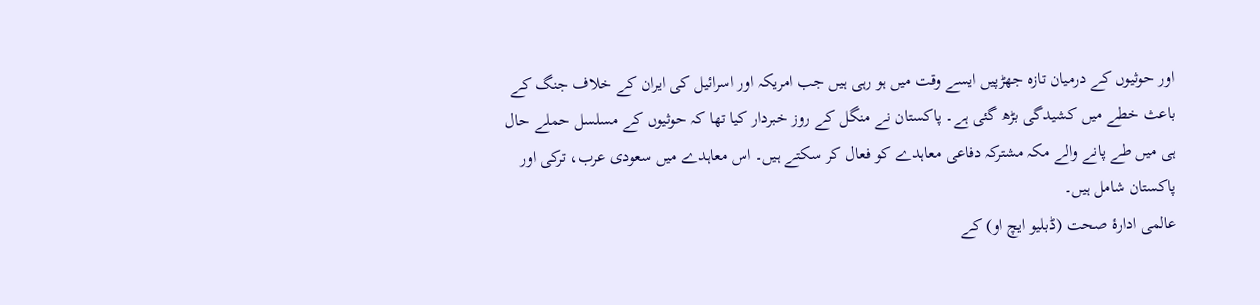اور حوثیوں کے درمیان تازہ جھڑپیں ایسے وقت میں ہو رہی ہیں جب امریکہ اور اسرائیل کی ایران کے خلاف جنگ کے باعث خطے میں کشیدگی بڑھ گئی ہے۔ پاکستان نے منگل کے روز خبردار کیا تھا کہ حوثیوں کے مسلسل حملے حال ہی میں طے پانے والے مکہ مشترکہ دفاعی معاہدے کو فعال کر سکتے ہیں۔ اس معاہدے میں سعودی عرب، ترکی اور پاکستان شامل ہیں۔
عالمی ادارۂ صحت (ڈبلیو ایچ او) کے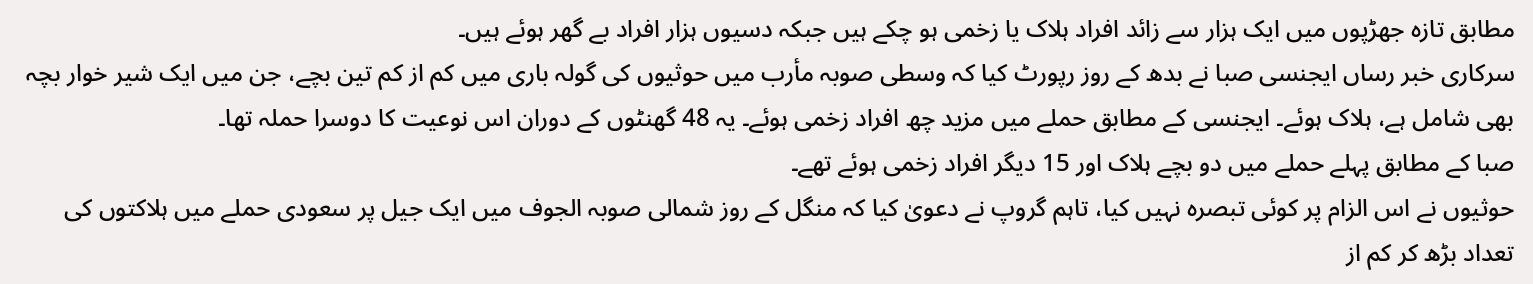مطابق تازہ جھڑپوں میں ایک ہزار سے زائد افراد ہلاک یا زخمی ہو چکے ہیں جبکہ دسیوں ہزار افراد بے گھر ہوئے ہیں۔
سرکاری خبر رساں ایجنسی صبا نے بدھ کے روز رپورٹ کیا کہ وسطی صوبہ مأرب میں حوثیوں کی گولہ باری میں کم از کم تین بچے، جن میں ایک شیر خوار بچہ بھی شامل ہے، ہلاک ہوئے۔ ایجنسی کے مطابق حملے میں مزید چھ افراد زخمی ہوئے۔ یہ 48 گھنٹوں کے دوران اس نوعیت کا دوسرا حملہ تھا۔
صبا کے مطابق پہلے حملے میں دو بچے ہلاک اور 15 دیگر افراد زخمی ہوئے تھے۔
حوثیوں نے اس الزام پر کوئی تبصرہ نہیں کیا، تاہم گروپ نے دعویٰ کیا کہ منگل کے روز شمالی صوبہ الجوف میں ایک جیل پر سعودی حملے میں ہلاکتوں کی تعداد بڑھ کر کم از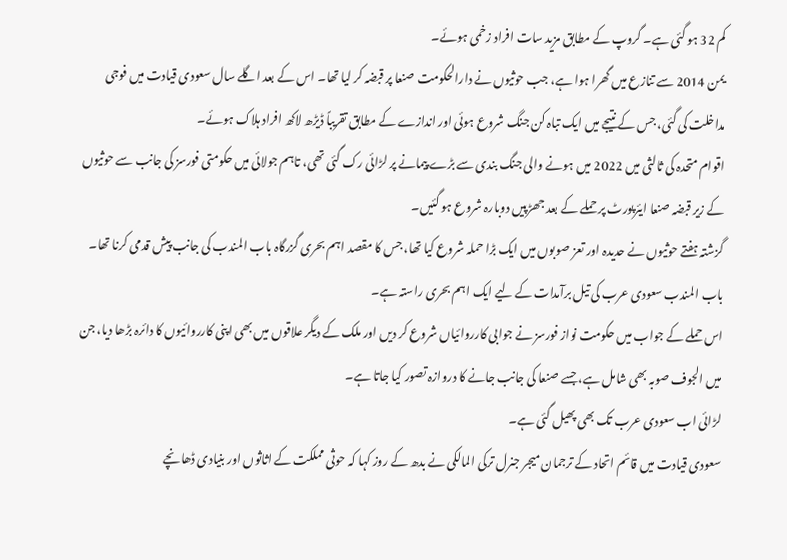کم 32 ہو گئی ہے۔ گروپ کے مطابق مزید سات افراد زخمی ہوئے۔
یمن 2014 سے تنازع میں گھرا ہوا ہے، جب حوثیوں نے دارالحکومت صنعا پر قبضہ کر لیا تھا۔ اس کے بعد اگلے سال سعودی قیادت میں فوجی مداخلت کی گئی، جس کے نتیجے میں ایک تباہ کن جنگ شروع ہوئی اور اندازے کے مطابق تقریباً ڈیڑھ لاکھ افراد ہلاک ہوئے۔
اقوام متحدہ کی ثالثی میں 2022 میں ہونے والی جنگ بندی سے بڑے پیمانے پر لڑائی رک گئی تھی، تاہم جولائی میں حکومتی فورسز کی جانب سے حوثیوں کے زیر قبضہ صنعا ایئرپورٹ پر حملے کے بعد جھڑپیں دوبارہ شروع ہو گئیں۔
گزشتہ ہفتے حوثیوں نے حدیدہ اور تعز صوبوں میں ایک بڑا حملہ شروع کیا تھا، جس کا مقصد اہم بحری گزرگاہ باب المندب کی جانب پیش قدمی کرنا تھا۔ باب المندب سعودی عرب کی تیل برآمدات کے لیے ایک اہم بحری راستہ ہے۔
اس حملے کے جواب میں حکومت نواز فورسز نے جوابی کارروائیاں شروع کر دیں اور ملک کے دیگر علاقوں میں بھی اپنی کارروائیوں کا دائرہ بڑھا دیا، جن میں الجوف صوبہ بھی شامل ہے، جسے صنعا کی جانب جانے کا دروازہ تصور کیا جاتا ہے۔
لڑائی اب سعودی عرب تک بھی پھیل گئی ہے۔
سعودی قیادت میں قائم اتحاد کے ترجمان میجر جنرل ترکی المالکی نے بدھ کے روز کہا کہ حوثی مملکت کے اثاثوں اور بنیادی ڈھانچے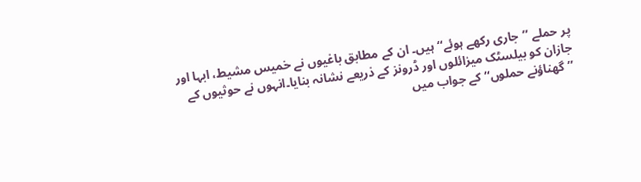پر حملے ’’جاری رکھے ہوئے‘‘ ہیں۔ ان کے مطابق باغیوں نے خمیس مشیط، ابہا اور جازان کو بیلسٹک میزائلوں اور ڈرونز کے ذریعے نشانہ بنایا۔انہوں نے حوثیوں کے ’’گھناؤنے حملوں‘‘ کے جواب میں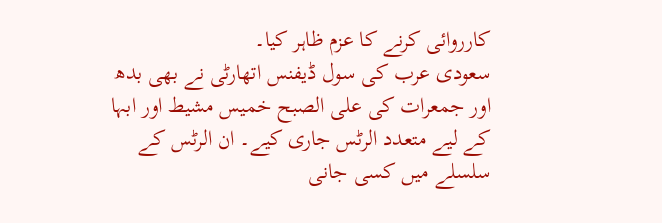کارروائی کرنے کا عزم ظاہر کیا۔
سعودی عرب کی سول ڈیفنس اتھارٹی نے بھی بدھ اور جمعرات کی علی الصبح خمیس مشیط اور ابہا کے لیے متعدد الرٹس جاری کیے۔ ان الرٹس کے سلسلے میں کسی جانی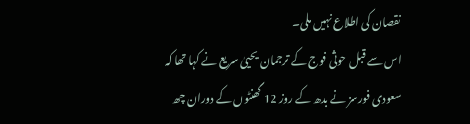نقصان کی اطلاع نہیں ملی۔
اس سے قبل حوثی فوج کے ترجمان یحییٰ سریع نے کہا تھا کہ سعودی فورسز نے بدھ کے روز 12 گھنٹوں کے دوران چھ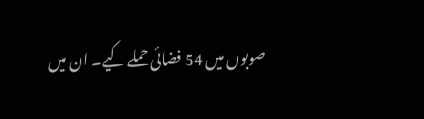صوبوں میں 54 فضائی حملے کیے۔ ان میں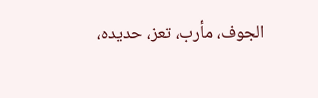الجوف، مأرب، تعز، حدیدہ،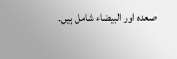صعدہ اور البیضاء شامل ہیں۔